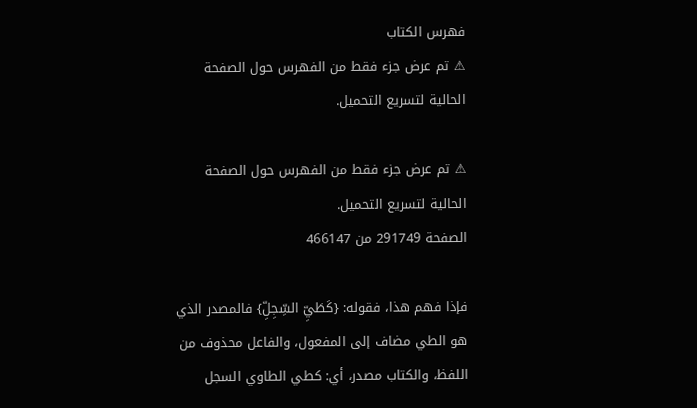فهرس الكتاب
⚠ تم عرض جزء فقط من الفهرس حول الصفحة الحالية لتسريع التحميل.

⚠ تم عرض جزء فقط من الفهرس حول الصفحة الحالية لتسريع التحميل.
الصفحة 291749 من 466147

فإذا فهم هذا، فقوله: {كَطَيِّ السِّجِلِّ} فالمصدر الذي هو الطي مضاف إلى المفعول، والفاعل محذوف من اللفظ، والكتاب مصدر، أي: كطي الطاوي السجل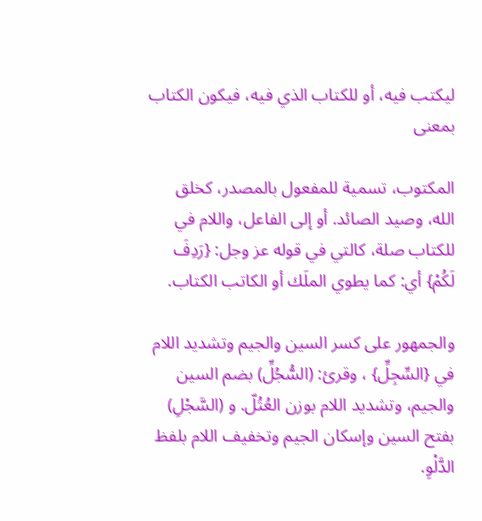ليكتب فيه، أو للكتاب الذي فيه، فيكون الكتاب بمعنى

المكتوب، تسمية للمفعول بالمصدر، كخلق الله، وصيد الصائد. أو إلى الفاعل، واللام في للكتاب صلة، كالتي في قوله عز وجل: {رَدِفَ لَكُمْ} أي: كما يطوي الملَك أو الكاتب الكتاب.

والجمهور على كسر السين والجيم وتشديد اللام في {السِّجِلِّ} ، وقرئ: (السُّجُلِّ) بضم السين والجيم، وتشديد اللام بوزن العُتُلّ. و (السَّجْلِ) بفتح السين وإسكان الجيم وتخفيف اللام بلفظ الدَّلْوِ.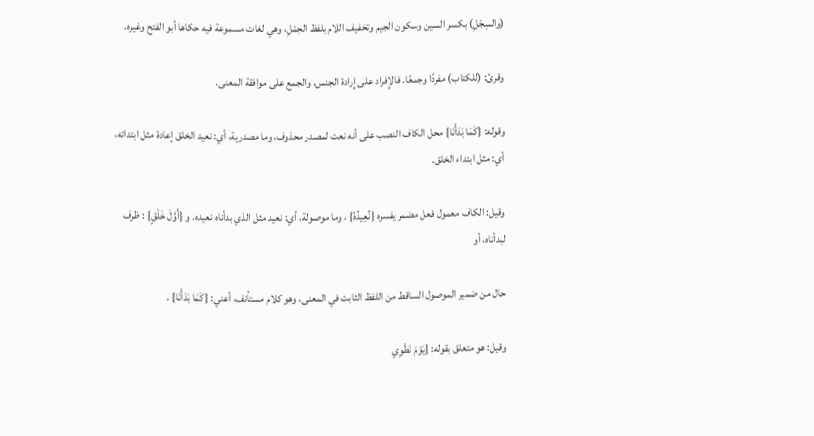(والسِجْلِ) بكسر السين وسكون الجيم وتخفيف اللام بلفظ الحِمْلِ، وهي لغات مسموعة فيه حكاها أبو الفتح وغيره.

وقرئ: (للكتاب) مفردًا وجمعًا. فالإِفراد على إِرادة الجنس، والجمع على موافقة المعنى.

وقوله: {كَمَا بَدَأْنَا} محل الكاف النصب على أنه نعت لمصدر محذوف، وما مصدرية، أي: نعيد الخلق إعادة مثل ابتدائه، أي: مثل ابتداء الخلق.

وقيل: الكاف معمول فعل مضمر يفسره {نُعِيدُهُ} ، وما موصولة، أي: نعيد مثل الذي بدأناه نعيده. و {أَوَّلَ خَلْقٍ} : ظرف لبدأناه، أو

حال من ضمير الموصول الساقط من اللفظ الثابت في المعنى، وهو كلام مستأنف، أعني: {كَمَا بَدَأْنَا} .

وقيل: هو متعلق بقوله: {يَوْمَ نَطْوِي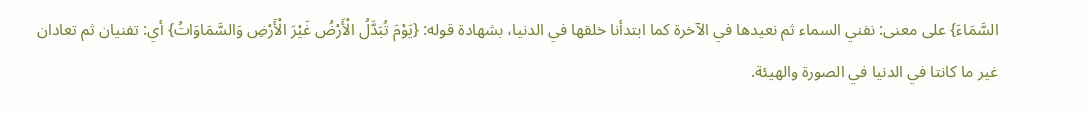السَّمَاءَ} على معنى: نفني السماء ثم نعيدها في الآخرة كما ابتدأنا خلقها في الدنيا، بشهادة قوله: {يَوْمَ تُبَدَّلُ الْأَرْضُ غَيْرَ الْأَرْضِ وَالسَّمَاوَاتُ} أي: تفنيان ثم تعادان غير ما كانتا في الدنيا في الصورة والهيئة.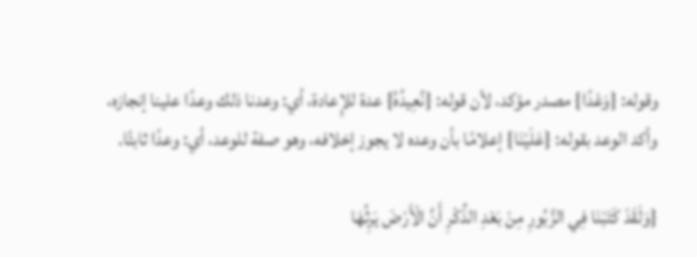وقوله: {وَعْدًا} مصدر مؤكد، لأن قوله: {نُعِيدُهُ} عدة للإِعادة، أي: وعدنا ذلك وعدًا علينا إنجازه، وأكد الوعد بقوله: {عَلَيْنَا} إعلامًا بأن وعده لا يجوز إخلافه، وهو صفة للوعد، أي: وعدًا ثابتًا.

{وَلَقَدْ كَتَبْنَا فِي الزَّبُورِ مِنْ بَعْدِ الذِّكْرِ أَنَّ الْأَرْضَ يَرِثُهَا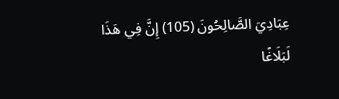عِبَادِيَ الصَّالِحُونَ (105) إِنَّ فِي هَذَا لَبَلَاغًا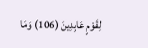لِقَوْمٍ عَابِدِينَ (106) وَمَا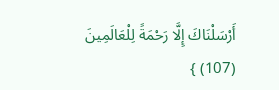أَرْسَلْنَاكَ إِلَّا رَحْمَةً لِلْعَالَمِينَ (107) }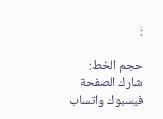:

حجم الخط:
شارك الصفحة
فيسبوك واتساب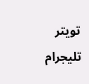تويتر تليجرام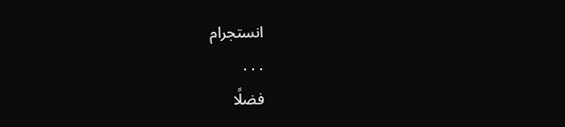انستجرام
. . .
فضلًا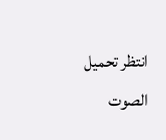انتظر تحميل الصوت